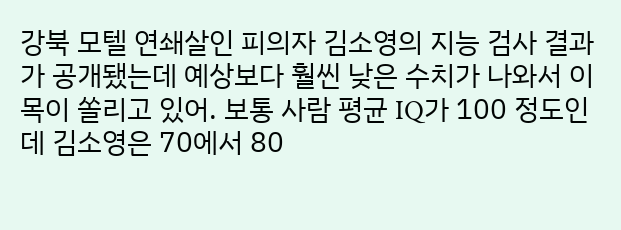강북 모텔 연쇄살인 피의자 김소영의 지능 검사 결과가 공개됐는데 예상보다 훨씬 낮은 수치가 나와서 이목이 쏠리고 있어. 보통 사람 평균 IQ가 100 정도인데 김소영은 70에서 80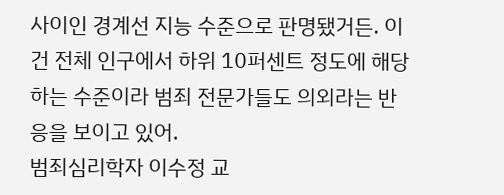사이인 경계선 지능 수준으로 판명됐거든. 이건 전체 인구에서 하위 10퍼센트 정도에 해당하는 수준이라 범죄 전문가들도 의외라는 반응을 보이고 있어.
범죄심리학자 이수정 교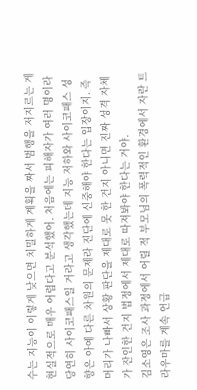수는 지능이 이렇게 낮으면 치밀하게 계획을 짜서 범행을 저지르는 게 현실적으로 매우 어렵다고 분석했어. 처음에는 피해자가 여러 명이라 당연히 사이코패스일 거라고 생각했는데 지능 저하와 사이코패스 성향은 아예 다른 차원의 문제라 진단에 신중해야 한다는 입장이지. 즉 머리가 나빠서 상황 판단을 제대로 못 한 건지 아니면 진짜 성격 자체가 잔인한 건지 법정에서 제대로 따져봐야 한다는 거야.
김소영은 조사 과정에서 어릴 적 부모님의 폭력적인 환경에서 자란 트라우마를 계속 언급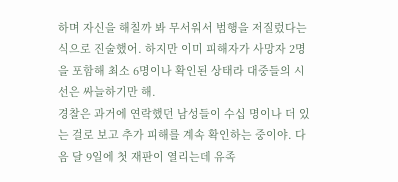하며 자신을 해칠까 봐 무서워서 범행을 저질렀다는 식으로 진술했어. 하지만 이미 피해자가 사망자 2명을 포함해 최소 6명이나 확인된 상태라 대중들의 시선은 싸늘하기만 해.
경찰은 과거에 연락했던 남성들이 수십 명이나 더 있는 걸로 보고 추가 피해를 계속 확인하는 중이야. 다음 달 9일에 첫 재판이 열리는데 유족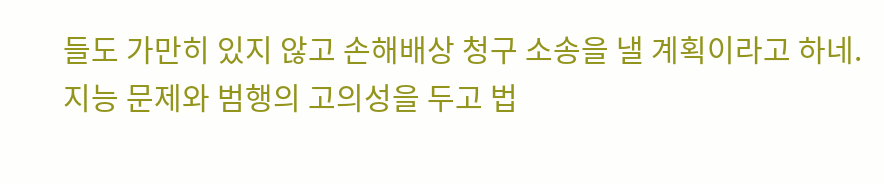들도 가만히 있지 않고 손해배상 청구 소송을 낼 계획이라고 하네. 지능 문제와 범행의 고의성을 두고 법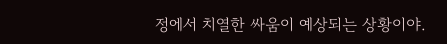정에서 치열한 싸움이 예상되는 상황이야.